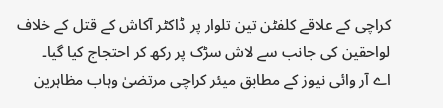کراچی کے علاقے کلفٹن تین تلوار پر ڈاکٹر آکاش کے قتل کے خلاف لواحقین کی جانب سے لاش سڑک پر رکھ کر احتجاج کیا گیا۔
اے آر وائی نیوز کے مطابق میئر کراچی مرتضیٰ وہاب مظاہرین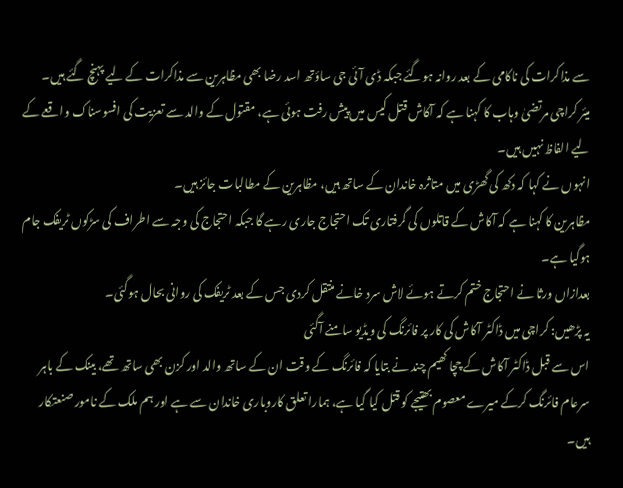سے مذاکرات کی ناکامی کے بعد روانہ ہوگئے جبکہ ڈی آئی جی ساؤتھ اسد رضا بھی مظاہرین سے مذاکرات کے لیے پہنچ گئے ہیں۔
میئر کراچی مرتضیٰ وہاب کا کہنا ہے کہ آکاش قتل کیس میں پیش رفت ہوئی ہے، مقتول کے والد سے تعزیت کی افسوسناک واقعے کے لیے الفاظ نہیں ہیں۔
انہوں نے کہا کہ دکھ کی گھڑی میں متاثرہ خاندان کے ساتھ ہیں، مظاہرین کے مطالبات جائز ہیں۔
مظاہرین کا کہنا ہے کہ آکاش کے قاتلوں کی گرفتاری تک احتجاج جاری رہے گا جبکہ احتجاج کی وجہ سے اطراف کی سڑکوں ٹریفک جام ہوگیا ہے۔
بعدازاں ورثا نے احتجاج ختم کرتے ہوئے لاش سرد خانے منتقل کردی جس کے بعد ٹریفک کی روانی بحال ہوگئی۔
یہ پڑھیں: کراچی میں ڈاکٹر آکاش کی کار پر فائرنگ کی ویڈیو سامنے آگئی
اس سے قبل ڈاکٹر آکاش کے چچا کھیم چند نے بتایا کہ فائرنگ کے وقت ان کے ساتھ والد اور کزن بھی ساتھ تھے، بینک کے باہر سرعام فائرنگ کرکے میرے معصوم بھتیجے کو قتل کیا گیا ہے، ہمارا تعلق کاروباری خاندان سے ہے اور ہم ملک کے نامور صنعتکار ہیں۔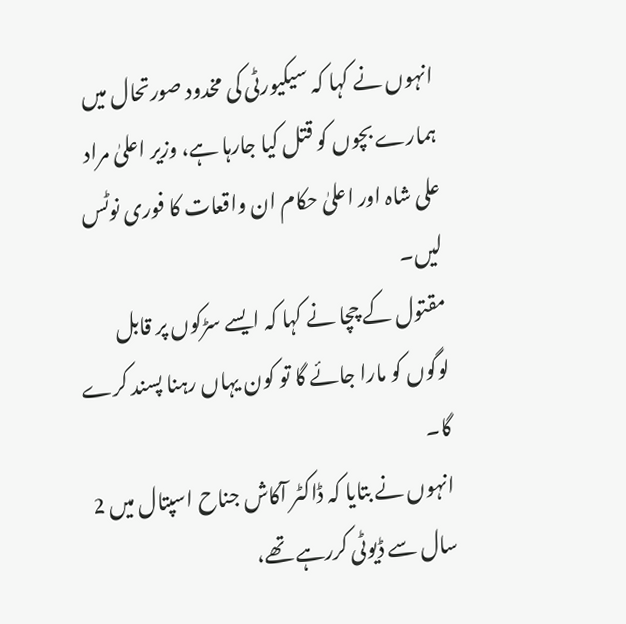انہوں نے کہا کہ سیکیورٹی کی مخدود صورتحال میں ہمارے بچوں کو قتل کیا جارہا ہے، وزیر اعلیٰ مراد علی شاہ اور اعلیٰ حکام ان واقعات کا فوری نوٹس لیں۔
مقتول کے چچا نے کہا کہ ایسے سڑکوں پر قابل لوگوں کو مارا جائے گا تو کون یہاں رہنا پسند کرے گا۔
انہوں نے بتایا کہ ڈاکٹر آکاش جناح اسپتال میں 2 سال سے ڈیوٹی کررہے تھے،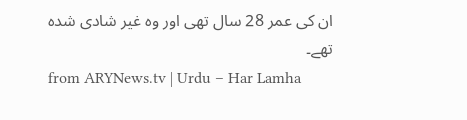ان کی عمر 28 سال تھی اور وہ غیر شادی شدہ تھے۔
from ARYNews.tv | Urdu – Har Lamha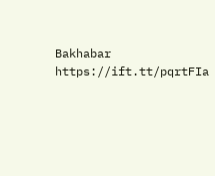Bakhabar https://ift.tt/pqrtFIa